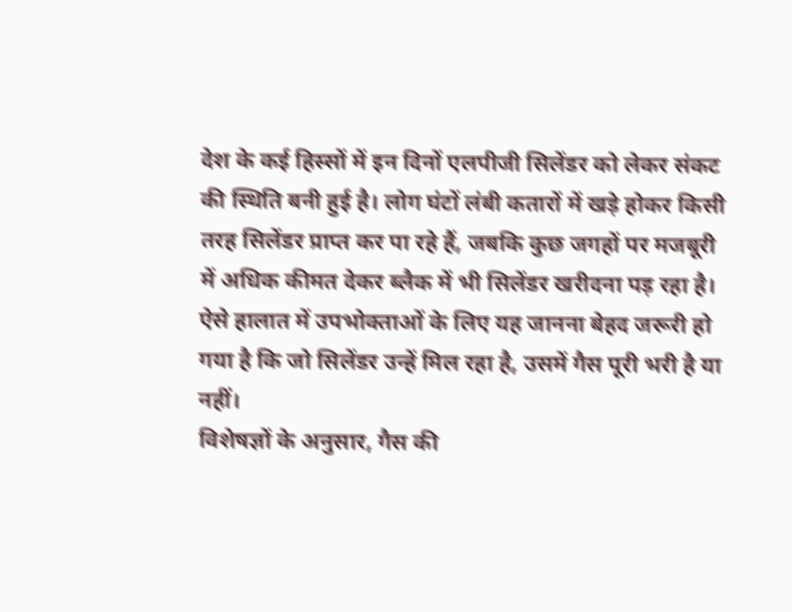देश के कई हिस्सों में इन दिनों एलपीजी सिलेंडर को लेकर संकट की स्थिति बनी हुई है। लोग घंटों लंबी कतारों में खड़े होकर किसी तरह सिलेंडर प्राप्त कर पा रहे हैं, जबकि कुछ जगहों पर मजबूरी में अधिक कीमत देकर ब्लैक में भी सिलेंडर खरीदना पड़ रहा है। ऐसे हालात में उपभोक्ताओं के लिए यह जानना बेहद जरूरी हो गया है कि जो सिलेंडर उन्हें मिल रहा है, उसमें गैस पूरी भरी है या नहीं।
विशेषज्ञों के अनुसार, गैस की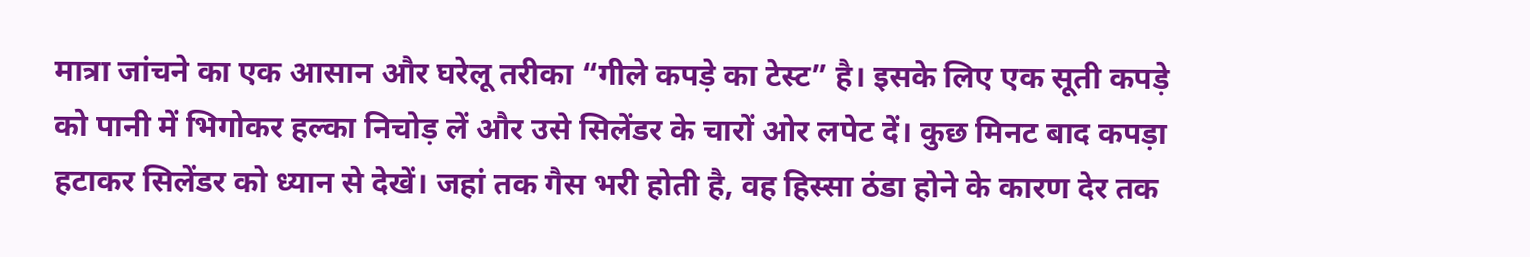मात्रा जांचने का एक आसान और घरेलू तरीका “गीले कपड़े का टेस्ट” है। इसके लिए एक सूती कपड़े को पानी में भिगोकर हल्का निचोड़ लें और उसे सिलेंडर के चारों ओर लपेट दें। कुछ मिनट बाद कपड़ा हटाकर सिलेंडर को ध्यान से देखें। जहां तक गैस भरी होती है, वह हिस्सा ठंडा होने के कारण देर तक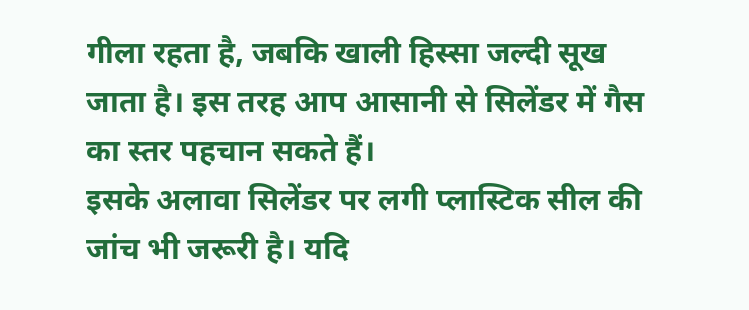गीला रहता है, जबकि खाली हिस्सा जल्दी सूख जाता है। इस तरह आप आसानी से सिलेंडर में गैस का स्तर पहचान सकते हैं।
इसके अलावा सिलेंडर पर लगी प्लास्टिक सील की जांच भी जरूरी है। यदि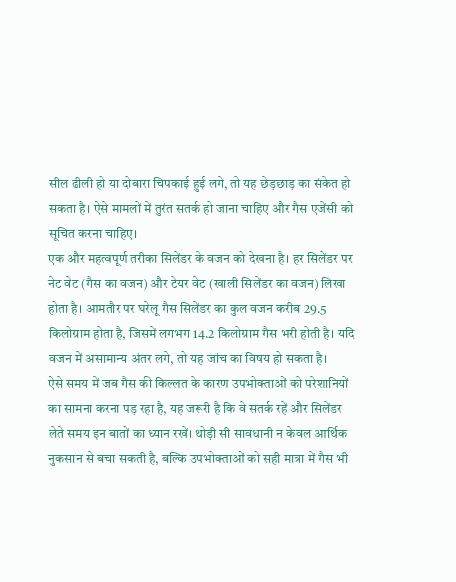सील ढीली हो या दोबारा चिपकाई हुई लगे, तो यह छेड़छाड़ का संकेत हो सकता है। ऐसे मामलों में तुरंत सतर्क हो जाना चाहिए और गैस एजेंसी को सूचित करना चाहिए।
एक और महत्वपूर्ण तरीका सिलेंडर के वजन को देखना है। हर सिलेंडर पर नेट वेट (गैस का वजन) और टेयर वेट (खाली सिलेंडर का वजन) लिखा होता है। आमतौर पर घरेलू गैस सिलेंडर का कुल वजन करीब 29.5 किलोग्राम होता है, जिसमें लगभग 14.2 किलोग्राम गैस भरी होती है। यदि वजन में असामान्य अंतर लगे, तो यह जांच का विषय हो सकता है।
ऐसे समय में जब गैस की किल्लत के कारण उपभोक्ताओं को परेशानियों का सामना करना पड़ रहा है, यह जरूरी है कि वे सतर्क रहें और सिलेंडर लेते समय इन बातों का ध्यान रखें। थोड़ी सी सावधानी न केवल आर्थिक नुकसान से बचा सकती है, बल्कि उपभोक्ताओं को सही मात्रा में गैस भी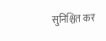सुनिश्चित कर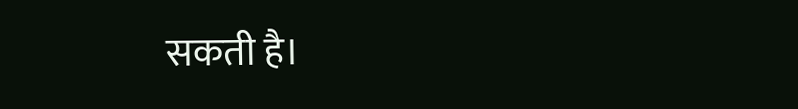सकती है।